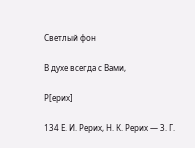Светлый фон

В духе всегда с Вами,

Р[ерих]

134 Е. И. Рерих, Н. К. Рерих — З. Г.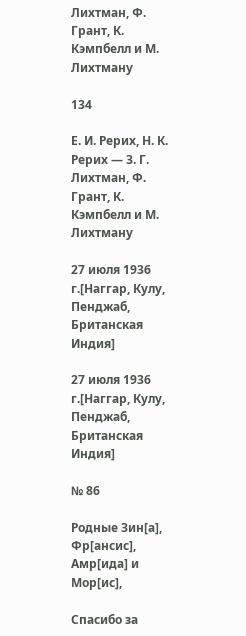Лихтман, Ф. Грант, К. Кэмпбелл и М. Лихтману

134

Е. И. Рерих, Н. К. Рерих — З. Г. Лихтман, Ф. Грант, К. Кэмпбелл и М. Лихтману

27 июля 1936 г.[Наггар, Кулу, Пенджаб, Британская Индия]

27 июля 1936 г.[Наггар, Кулу, Пенджаб, Британская Индия]

№ 86

Родные Зин[а], Фр[ансис], Амр[ида] и Мор[ис],

Спасибо за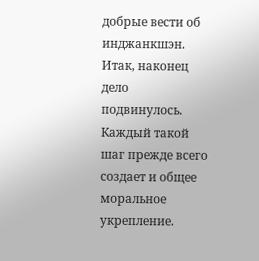добрые вести об инджанкшэн. Итак, наконец дело подвинулось. Каждый такой шаг прежде всего создает и общее моральное укрепление.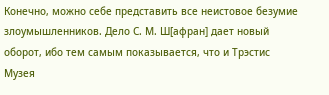Конечно, можно себе представить все неистовое безумие злоумышленников. Дело С. М. Ш[афран] дает новый оборот, ибо тем самым показывается, что и Трэстис Музея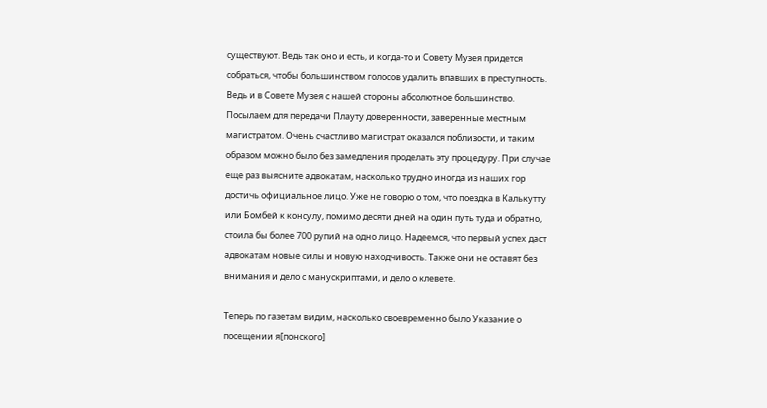существуют. Ведь так оно и есть, и когда-то и Совету Музея придется собраться, чтобы большинством голосов удалить впавших в преступность. Ведь и в Совете Музея с нашей стороны абсолютное большинство. Посылаем для передачи Плауту доверенности, заверенные местным магистратом. Очень счастливо магистрат оказался поблизости, и таким образом можно было без замедления проделать эту процедуру. При случае еще раз выясните адвокатам, насколько трудно иногда из наших гор достичь официальное лицо. Уже не говорю о том, что поездка в Калькутту или Бомбей к консулу, помимо десяти дней на один путь туда и обратно, стоила бы более 700 рупий на одно лицо. Надеемся, что первый успех даст адвокатам новые силы и новую находчивость. Также они не оставят без внимания и дело с манускриптами, и дело о клевете.

Теперь по газетам видим, насколько своевременно было Указание о посещении я[понского]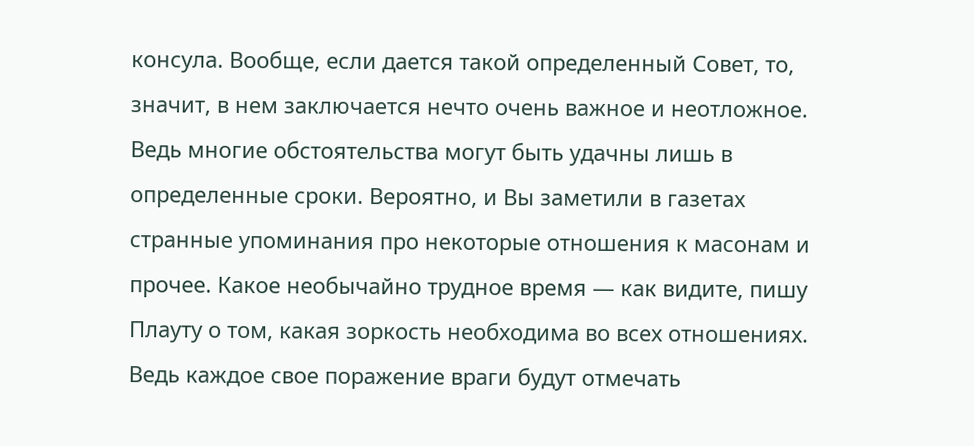консула. Вообще, если дается такой определенный Совет, то, значит, в нем заключается нечто очень важное и неотложное. Ведь многие обстоятельства могут быть удачны лишь в определенные сроки. Вероятно, и Вы заметили в газетах странные упоминания про некоторые отношения к масонам и прочее. Какое необычайно трудное время — как видите, пишу Плауту о том, какая зоркость необходима во всех отношениях. Ведь каждое свое поражение враги будут отмечать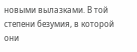новыми вылазками. В той степени безумия, в которой они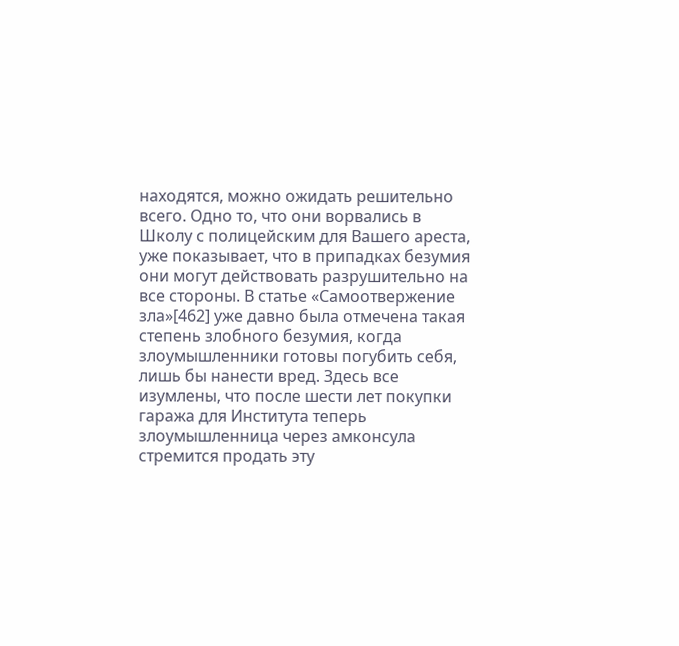находятся, можно ожидать решительно всего. Одно то, что они ворвались в Школу с полицейским для Вашего ареста, уже показывает, что в припадках безумия они могут действовать разрушительно на все стороны. В статье «Самоотвержение зла»[462] уже давно была отмечена такая степень злобного безумия, когда злоумышленники готовы погубить себя, лишь бы нанести вред. Здесь все изумлены, что после шести лет покупки гаража для Института теперь злоумышленница через амконсула стремится продать эту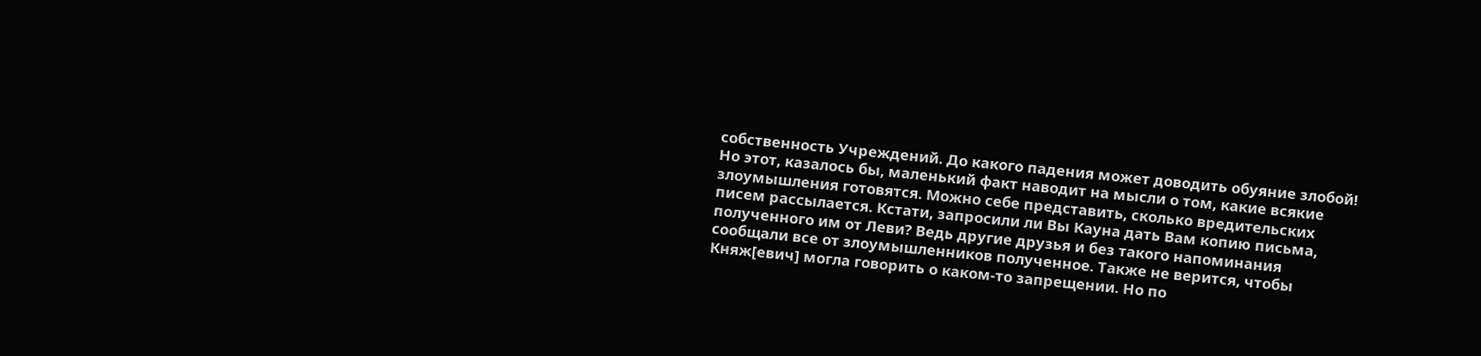собственность Учреждений. До какого падения может доводить обуяние злобой! Но этот, казалось бы, маленький факт наводит на мысли о том, какие всякие злоумышления готовятся. Можно себе представить, сколько вредительских писем рассылается. Кстати, запросили ли Вы Кауна дать Вам копию письма, полученного им от Леви? Ведь другие друзья и без такого напоминания сообщали все от злоумышленников полученное. Также не верится, чтобы Княж[евич] могла говорить о каком-то запрещении. Но по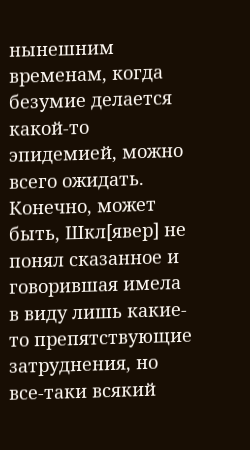нынешним временам, когда безумие делается какой-то эпидемией, можно всего ожидать. Конечно, может быть, Шкл[явер] не понял сказанное и говорившая имела в виду лишь какие-то препятствующие затруднения, но все-таки всякий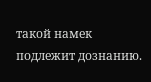такой намек подлежит дознанию.